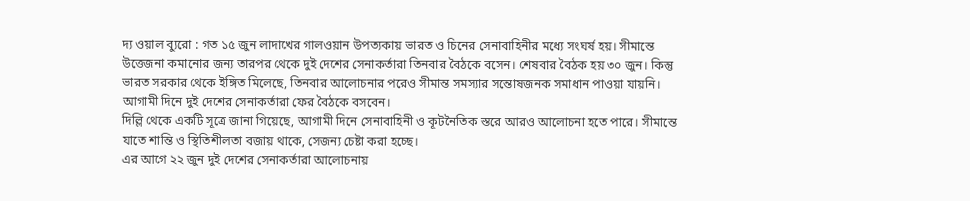দ্য ওয়াল ব্যুরো : গত ১৫ জুন লাদাখের গালওয়ান উপত্যকায় ভারত ও চিনের সেনাবাহিনীর মধ্যে সংঘর্ষ হয়। সীমান্তে উত্তেজনা কমানোর জন্য তারপর থেকে দুই দেশের সেনাকর্তারা তিনবার বৈঠকে বসেন। শেষবার বৈঠক হয় ৩০ জুন। কিন্তু ভারত সরকার থেকে ইঙ্গিত মিলেছে, তিনবার আলোচনার পরেও সীমান্ত সমস্যার সন্তোষজনক সমাধান পাওয়া যায়নি। আগামী দিনে দুই দেশের সেনাকর্তারা ফের বৈঠকে বসবেন।
দিল্লি থেকে একটি সূত্রে জানা গিয়েছে, আগামী দিনে সেনাবাহিনী ও কূটনৈতিক স্তরে আরও আলোচনা হতে পারে। সীমান্তে যাতে শান্তি ও স্থিতিশীলতা বজায় থাকে, সেজন্য চেষ্টা করা হচ্ছে।
এর আগে ২২ জুন দুই দেশের সেনাকর্তারা আলোচনায়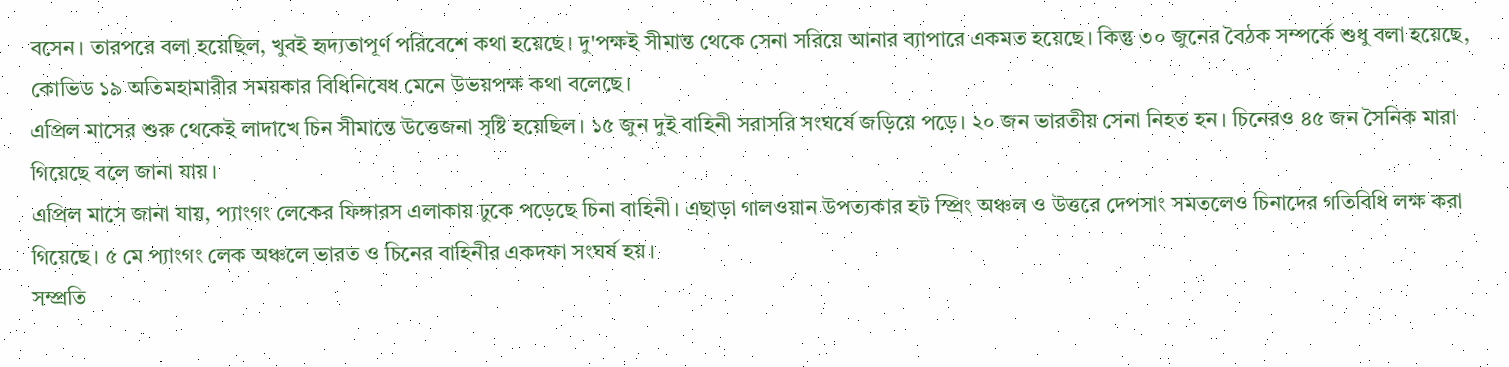বসেন। তারপরে বলা হয়েছিল, খুবই হৃদ্যতাপূর্ণ পরিবেশে কথা হয়েছে। দু'পক্ষই সীমান্ত থেকে সেনা সরিয়ে আনার ব্যাপারে একমত হয়েছে। কিন্তু ৩০ জুনের বৈঠক সম্পর্কে শুধু বলা হয়েছে, কোভিড ১৯ অতিমহামারীর সময়কার বিধিনিষেধ মেনে উভয়পক্ষ কথা বলেছে।
এপ্রিল মাসের শুরু থেকেই লাদাখে চিন সীমান্তে উত্তেজনা সৃষ্টি হয়েছিল। ১৫ জুন দুই বাহিনী সরাসরি সংঘর্ষে জড়িয়ে পড়ে। ২০ জন ভারতীয় সেনা নিহত হন। চিনেরও ৪৫ জন সৈনিক মারা গিয়েছে বলে জানা যায়।
এপ্রিল মাসে জানা যায়, প্যাংগং লেকের ফিঙ্গারস এলাকায় ঢুকে পড়েছে চিনা বাহিনী। এছাড়া গালওয়ান উপত্যকার হট স্প্রিং অঞ্চল ও উত্তরে দেপসাং সমতলেও চিনাদের গতিবিধি লক্ষ করা গিয়েছে। ৫ মে প্যাংগং লেক অঞ্চলে ভারত ও চিনের বাহিনীর একদফা সংঘর্ষ হয়।
সম্প্রতি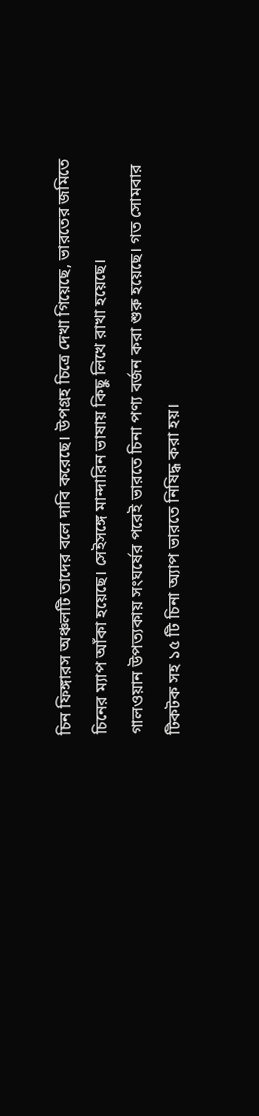চিন ফিঙ্গারস অঞ্চলটি তাদের বলে দাবি করেছে। উপগ্রহ চিত্রে দেখা গিয়েছে, ভারতের জমিতে চিনের ম্যাপ আঁকা হয়েছে। সেইসঙ্গে মান্দারিন ভাষায় কিছু লিখে রাখা হয়েছে।
গালওয়ান উপত্যকায় সংঘর্ষের পরেই ভারতে চিনা পণ্য বর্জন করা শুরু হয়েছে। গত সোমবার টিকটক সহ ১৫ টি চিনা অ্যাপ ভারতে নিষিদ্ধ করা হয়।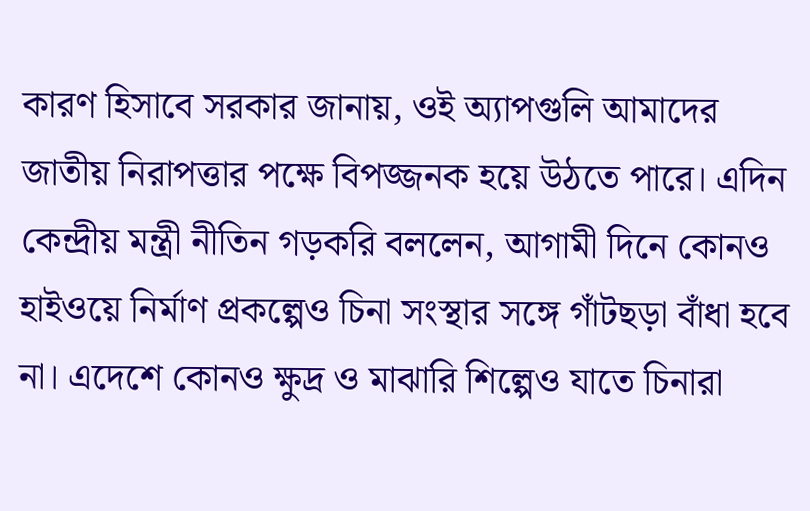কারণ হিসাবে সরকার জানায়, ওই অ্যাপগুলি আমাদের জাতীয় নিরাপত্তার পক্ষে বিপজ্জনক হয়ে উঠতে পারে। এদিন কেন্দ্রীয় মন্ত্রী নীতিন গড়করি বললেন, আগামী দিনে কোনও হাইওয়ে নির্মাণ প্রকল্পেও চিনা সংস্থার সঙ্গে গাঁটছড়া বাঁধা হবে না। এদেশে কোনও ক্ষুদ্র ও মাঝারি শিল্পেও যাতে চিনারা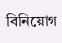বিনিয়োগ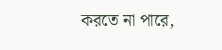করতে না পারে,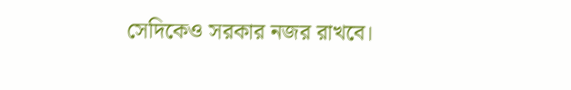সেদিকেও সরকার নজর রাখবে।